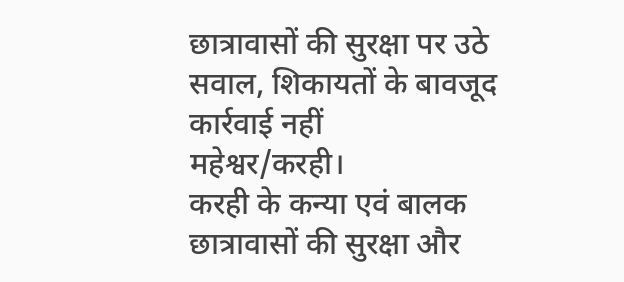छात्रावासों की सुरक्षा पर उठे सवाल, शिकायतों के बावजूद कार्रवाई नहीं
महेश्वर/करही।
करही के कन्या एवं बालक छात्रावासों की सुरक्षा और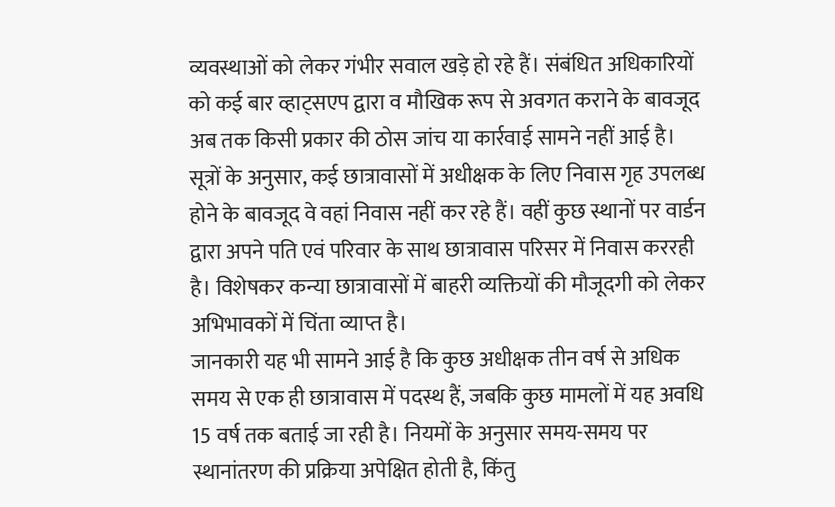व्यवस्थाओं को लेकर गंभीर सवाल खड़े हो रहे हैं। संबंधित अधिकारियों को कई बार व्हाट्सएप द्वारा व मौखिक रूप से अवगत कराने के बावजूद अब तक किसी प्रकार की ठोस जांच या कार्रवाई सामने नहीं आई है।
सूत्रों के अनुसार, कई छात्रावासों में अधीक्षक के लिए निवास गृह उपलब्ध होने के बावजूद वे वहां निवास नहीं कर रहे हैं। वहीं कुछ स्थानों पर वार्डन द्वारा अपने पति एवं परिवार के साथ छात्रावास परिसर में निवास कररही है। विशेषकर कन्या छात्रावासों में बाहरी व्यक्तियों की मौजूदगी को लेकर अभिभावकों में चिंता व्याप्त है।
जानकारी यह भी सामने आई है कि कुछ अधीक्षक तीन वर्ष से अधिक समय से एक ही छात्रावास में पदस्थ हैं, जबकि कुछ मामलों में यह अवधि 15 वर्ष तक बताई जा रही है। नियमों के अनुसार समय-समय पर स्थानांतरण की प्रक्रिया अपेक्षित होती है, किंतु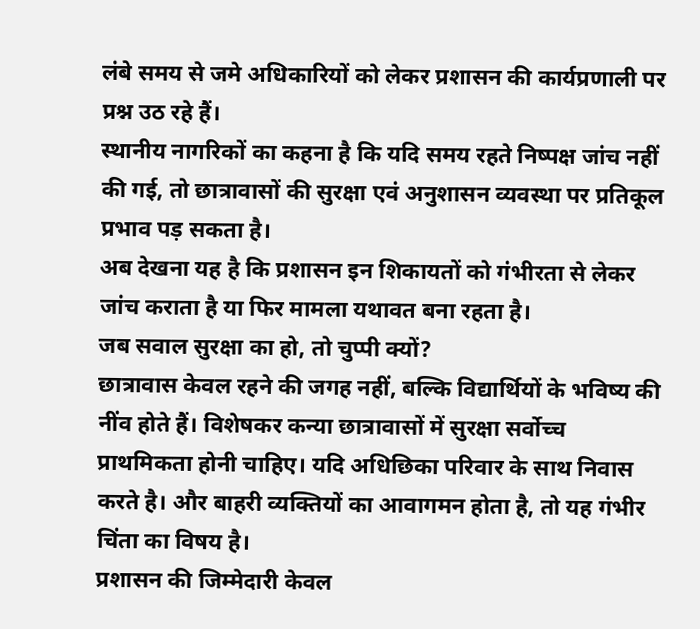लंबे समय से जमे अधिकारियों को लेकर प्रशासन की कार्यप्रणाली पर प्रश्न उठ रहे हैं।
स्थानीय नागरिकों का कहना है कि यदि समय रहते निष्पक्ष जांच नहीं की गई, तो छात्रावासों की सुरक्षा एवं अनुशासन व्यवस्था पर प्रतिकूल प्रभाव पड़ सकता है।
अब देखना यह है कि प्रशासन इन शिकायतों को गंभीरता से लेकर जांच कराता है या फिर मामला यथावत बना रहता है।
जब सवाल सुरक्षा का हो, तो चुप्पी क्यों?
छात्रावास केवल रहने की जगह नहीं, बल्कि विद्यार्थियों के भविष्य की नींव होते हैं। विशेषकर कन्या छात्रावासों में सुरक्षा सर्वोच्च प्राथमिकता होनी चाहिए। यदि अधिछिका परिवार के साथ निवास करते है। और बाहरी व्यक्तियों का आवागमन होता है, तो यह गंभीर चिंता का विषय है।
प्रशासन की जिम्मेदारी केवल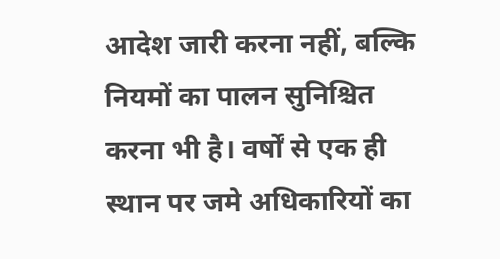आदेश जारी करना नहीं, बल्कि नियमों का पालन सुनिश्चित करना भी है। वर्षों से एक ही स्थान पर जमे अधिकारियों का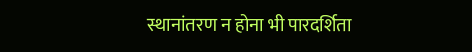स्थानांतरण न होना भी पारदर्शिता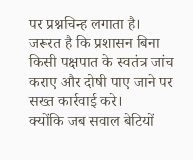पर प्रश्नचिन्ह लगाता है।
जरूरत है कि प्रशासन बिना किसी पक्षपात के स्वतंत्र जांच कराए और दोषी पाए जाने पर सख्त कार्रवाई करे।
क्योंकि जब सवाल बेटियों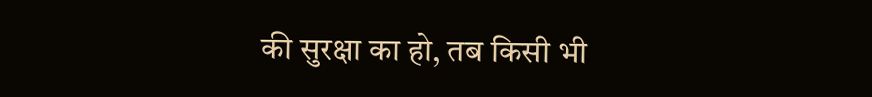की सुरक्षा का हो, तब किसी भी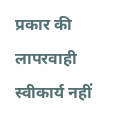प्रकार की लापरवाही स्वीकार्य नहीं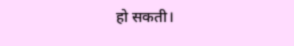हो सकती।